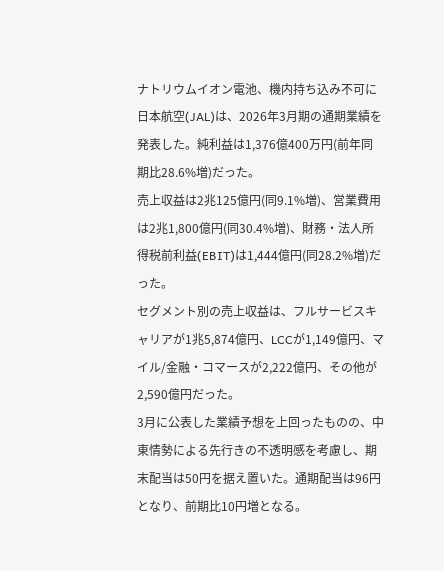ナトリウムイオン電池、機内持ち込み不可に
日本航空(JAL)は、2026年3月期の通期業績を発表した。純利益は1,376億400万円(前年同期比28.6%増)だった。
売上収益は2兆125億円(同9.1%増)、営業費用は2兆1,800億円(同30.4%増)、財務・法人所得税前利益(EBIT)は1,444億円(同28.2%増)だった。
セグメント別の売上収益は、フルサービスキャリアが1兆5,874億円、LCCが1,149億円、マイル/金融・コマースが2,222億円、その他が2,590億円だった。
3月に公表した業績予想を上回ったものの、中東情勢による先行きの不透明感を考慮し、期末配当は50円を据え置いた。通期配当は96円となり、前期比10円増となる。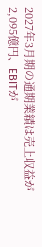2027年3月期の通期業績は売上収益が2,095億円、EBITが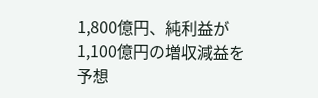1,800億円、純利益が1,100億円の増収減益を予想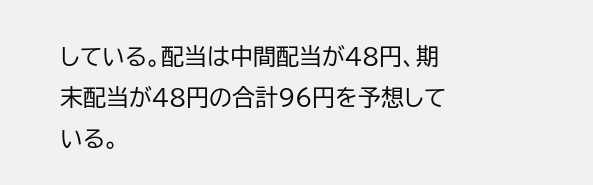している。配当は中間配当が48円、期末配当が48円の合計96円を予想している。